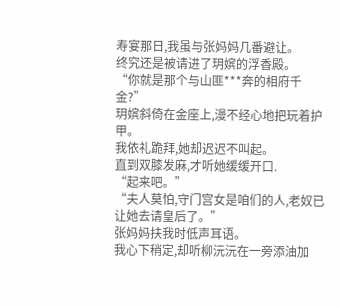寿宴那日,我虽与张妈妈几番避让。
终究还是被请进了玥嫔的浮香殿。
“你就是那个与山匪***奔的相府千金?”
玥嫔斜倚在金座上,漫不经心地把玩着护甲。
我依礼跪拜,她却迟迟不叫起。
直到双膝发麻,才听她缓缓开口.
“起来吧。”
“夫人莫怕,守门宫女是咱们的人,老奴已让她去请皇后了。”
张妈妈扶我时低声耳语。
我心下稍定,却听柳沅沅在一旁添油加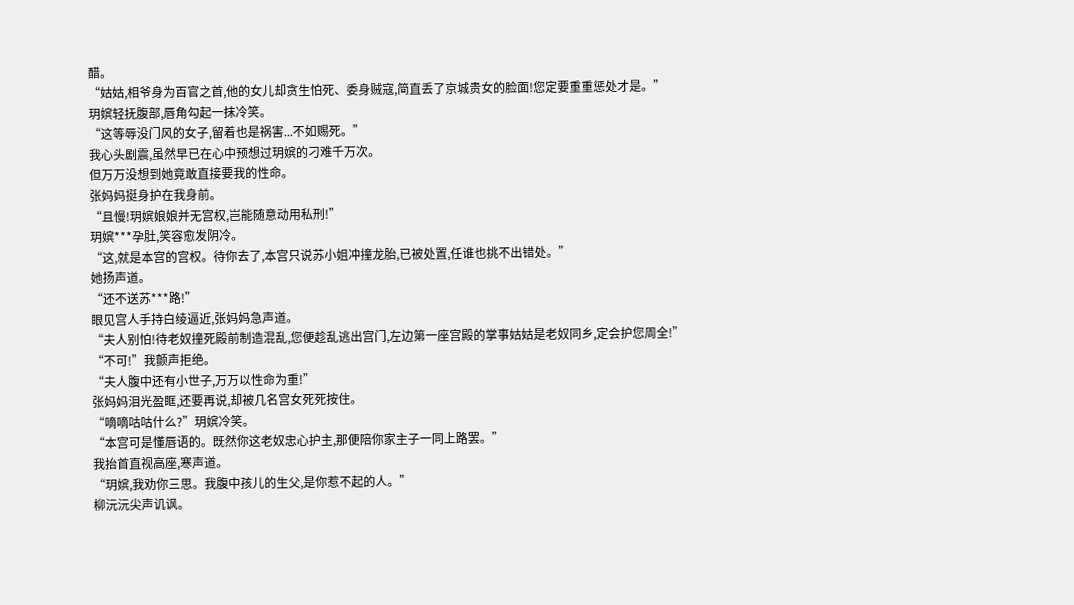醋。
“姑姑,相爷身为百官之首,他的女儿却贪生怕死、委身贼寇,简直丢了京城贵女的脸面!您定要重重惩处才是。”
玥嫔轻抚腹部,唇角勾起一抹冷笑。
“这等辱没门风的女子,留着也是祸害...不如赐死。”
我心头剧震,虽然早已在心中预想过玥嫔的刁难千万次。
但万万没想到她竟敢直接要我的性命。
张妈妈挺身护在我身前。
“且慢!玥嫔娘娘并无宫权,岂能随意动用私刑!”
玥嫔***孕肚,笑容愈发阴冷。
“这,就是本宫的宫权。待你去了,本宫只说苏小姐冲撞龙胎,已被处置,任谁也挑不出错处。”
她扬声道。
“还不送苏***路!”
眼见宫人手持白绫逼近,张妈妈急声道。
“夫人别怕!待老奴撞死殿前制造混乱,您便趁乱逃出宫门,左边第一座宫殿的掌事姑姑是老奴同乡,定会护您周全!”
“不可!”我颤声拒绝。
“夫人腹中还有小世子,万万以性命为重!”
张妈妈泪光盈眶,还要再说,却被几名宫女死死按住。
“嘀嘀咕咕什么?”玥嫔冷笑。
“本宫可是懂唇语的。既然你这老奴忠心护主,那便陪你家主子一同上路罢。”
我抬首直视高座,寒声道。
“玥嫔,我劝你三思。我腹中孩儿的生父,是你惹不起的人。”
柳沅沅尖声讥讽。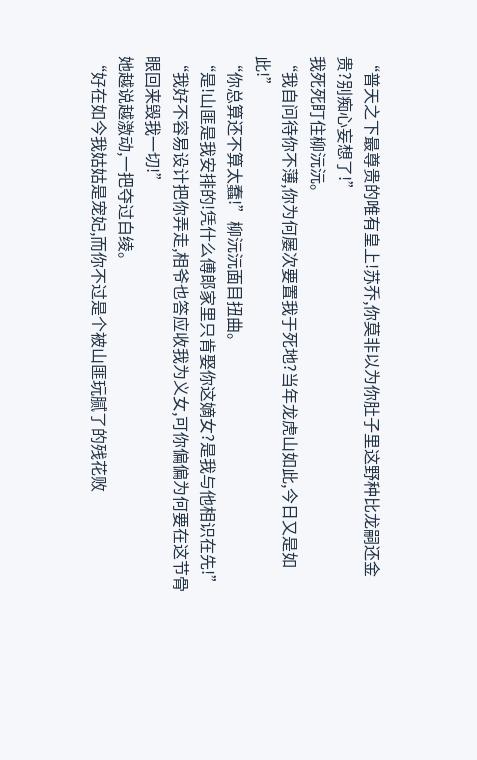“普天之下最尊贵的唯有皇上!苏乔,你莫非以为你肚子里这野种比龙嗣还金贵?别痴心妄想了!”
我死死盯住柳沅沅。
“我自问待你不薄,你为何屡次要置我于死地?当年龙虎山如此,今日又是如此!”
“你总算还不算太蠢!”柳沅沅面目扭曲。
“是!山匪是我安排的!凭什么傅郎家里只肯娶你这嫡女?是我与他相识在先!”
“我好不容易设计把你弄走,相爷也答应收我为义女,可你偏偏为何要在这节骨眼回来毁我一切!”
她越说越激动,一把夺过白绫。
“好在如今我姑姑是宠妃,而你不过是个被山匪玩腻了的残花败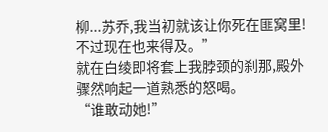柳...苏乔,我当初就该让你死在匪窝里!不过现在也来得及。”
就在白绫即将套上我脖颈的刹那,殿外骤然响起一道熟悉的怒喝。
“谁敢动她!”